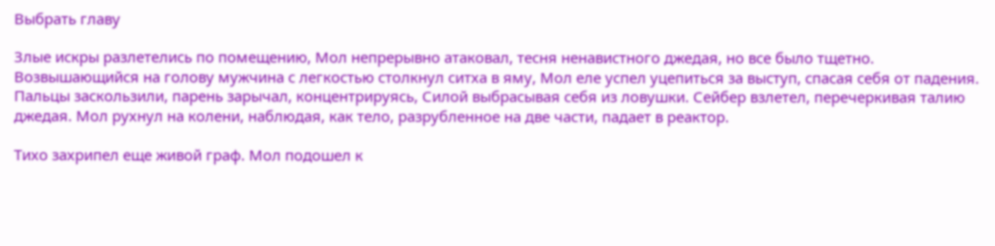Выбрать главу

Злые искры разлетелись по помещению, Мол непрерывно атаковал, тесня ненавистного джедая, но все было тщетно. Возвышающийся на голову мужчина с легкостью столкнул ситха в яму, Мол еле успел уцепиться за выступ, спасая себя от падения. Пальцы заскользили, парень зарычал, концентрируясь, Силой выбрасывая себя из ловушки. Сейбер взлетел, перечеркивая талию джедая. Мол рухнул на колени, наблюдая, как тело, разрубленное на две части, падает в реактор.

Тихо захрипел еще живой граф. Мол подошел к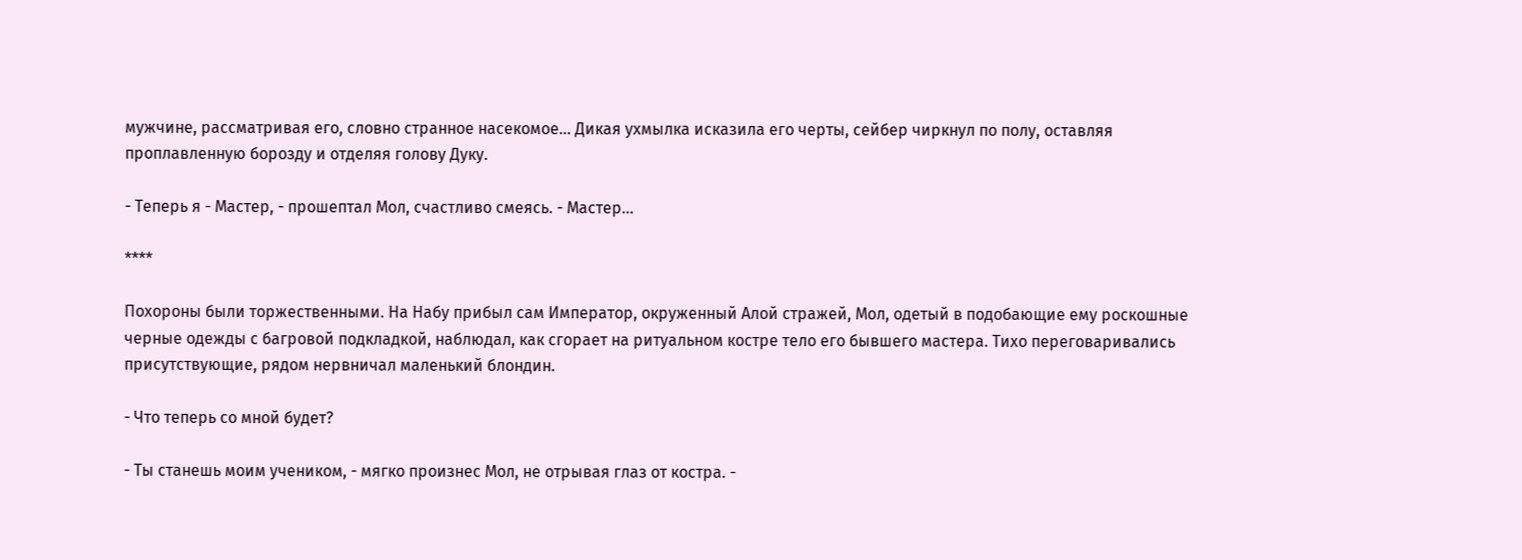мужчине, рассматривая его, словно странное насекомое… Дикая ухмылка исказила его черты, сейбер чиркнул по полу, оставляя проплавленную борозду и отделяя голову Дуку.

- Теперь я - Мастер, - прошептал Мол, счастливо смеясь. - Мастер…

****

Похороны были торжественными. На Набу прибыл сам Император, окруженный Алой стражей, Мол, одетый в подобающие ему роскошные черные одежды с багровой подкладкой, наблюдал, как сгорает на ритуальном костре тело его бывшего мастера. Тихо переговаривались присутствующие, рядом нервничал маленький блондин.

- Что теперь со мной будет?

- Ты станешь моим учеником, - мягко произнес Мол, не отрывая глаз от костра. -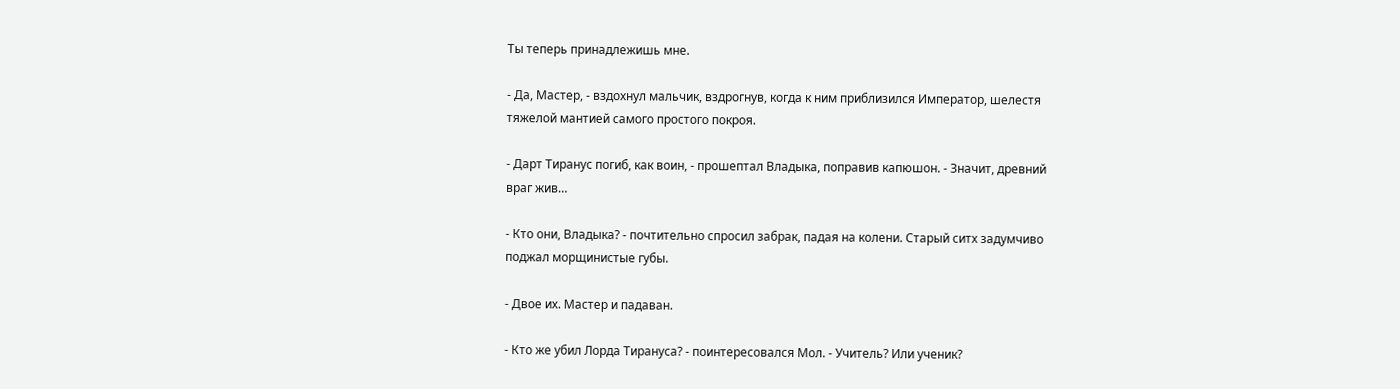Ты теперь принадлежишь мне.

- Да, Мастер, - вздохнул мальчик, вздрогнув, когда к ним приблизился Император, шелестя тяжелой мантией самого простого покроя.

- Дарт Тиранус погиб, как воин, - прошептал Владыка, поправив капюшон. - Значит, древний враг жив…

- Кто они, Владыка? - почтительно спросил забрак, падая на колени. Старый ситх задумчиво поджал морщинистые губы.

- Двое их. Мастер и падаван.

- Кто же убил Лорда Тирануса? - поинтересовался Мол. - Учитель? Или ученик?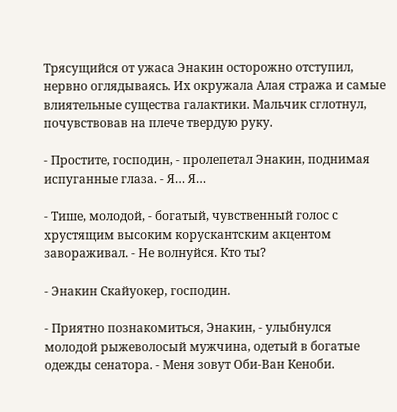Трясущийся от ужаса Энакин осторожно отступил, нервно оглядываясь. Их окружала Алая стража и самые влиятельные существа галактики. Мальчик сглотнул, почувствовав на плече твердую руку.

- Простите, господин, - пролепетал Энакин, поднимая испуганные глаза. - Я… Я…

- Тише, молодой, - богатый, чувственный голос с хрустящим высоким корускантским акцентом завораживал. - Не волнуйся. Кто ты?

- Энакин Скайуокер, господин.

- Приятно познакомиться, Энакин, - улыбнулся молодой рыжеволосый мужчина, одетый в богатые одежды сенатора. - Меня зовут Оби-Ван Кеноби.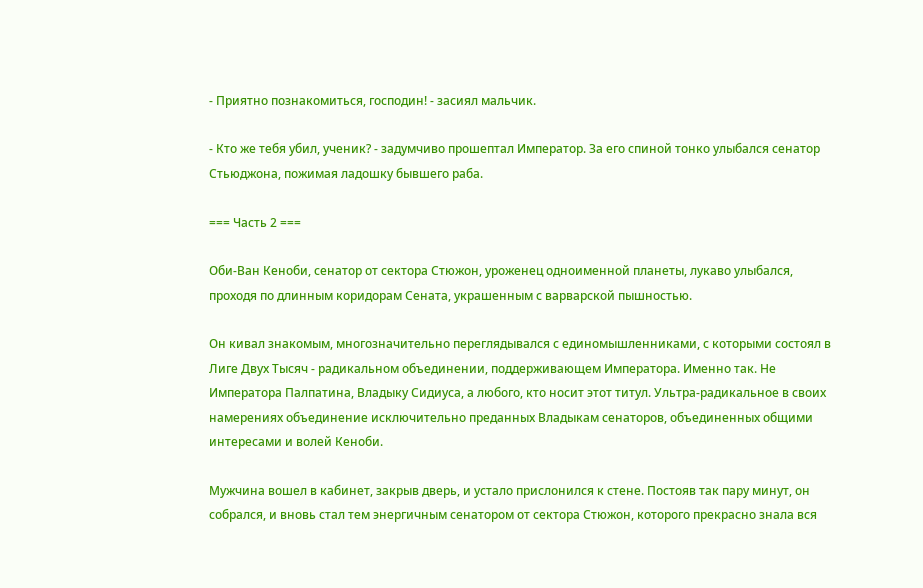- Приятно познакомиться, господин! - засиял мальчик.

- Кто же тебя убил, ученик? - задумчиво прошептал Император. За его спиной тонко улыбался сенатор Стьюджона, пожимая ладошку бывшего раба.

=== Часть 2 ===

Оби-Ван Кеноби, сенатор от сектора Стюжон, уроженец одноименной планеты, лукаво улыбался, проходя по длинным коридорам Сената, украшенным с варварской пышностью.

Он кивал знакомым, многозначительно переглядывался с единомышленниками, с которыми состоял в Лиге Двух Тысяч - радикальном объединении, поддерживающем Императора. Именно так. Не Императора Палпатина, Владыку Сидиуса, а любого, кто носит этот титул. Ультра-радикальное в своих намерениях объединение исключительно преданных Владыкам сенаторов, объединенных общими интересами и волей Кеноби.

Мужчина вошел в кабинет, закрыв дверь, и устало прислонился к стене. Постояв так пару минут, он собрался, и вновь стал тем энергичным сенатором от сектора Стюжон, которого прекрасно знала вся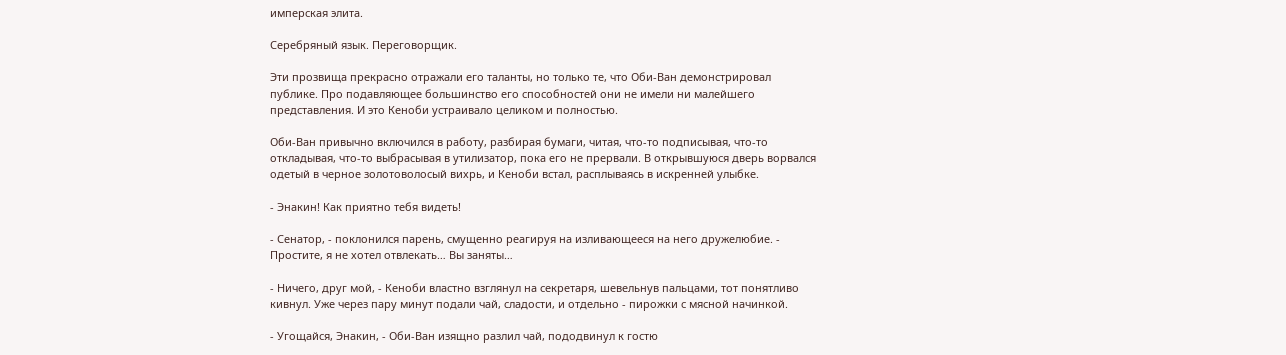имперская элита.

Серебряный язык. Переговорщик.

Эти прозвища прекрасно отражали его таланты, но только те, что Оби-Ван демонстрировал публике. Про подавляющее большинство его способностей они не имели ни малейшего представления. И это Кеноби устраивало целиком и полностью.

Оби-Ван привычно включился в работу, разбирая бумаги, читая, что-то подписывая, что-то откладывая, что-то выбрасывая в утилизатор, пока его не прервали. В открывшуюся дверь ворвался одетый в черное золотоволосый вихрь, и Кеноби встал, расплываясь в искренней улыбке.

- Энакин! Как приятно тебя видеть!

- Сенатор, - поклонился парень, смущенно реагируя на изливающееся на него дружелюбие. - Простите, я не хотел отвлекать… Вы заняты…

- Ничего, друг мой, - Кеноби властно взглянул на секретаря, шевельнув пальцами, тот понятливо кивнул. Уже через пару минут подали чай, сладости, и отдельно - пирожки с мясной начинкой.

- Угощайся, Энакин, - Оби-Ван изящно разлил чай, пододвинул к гостю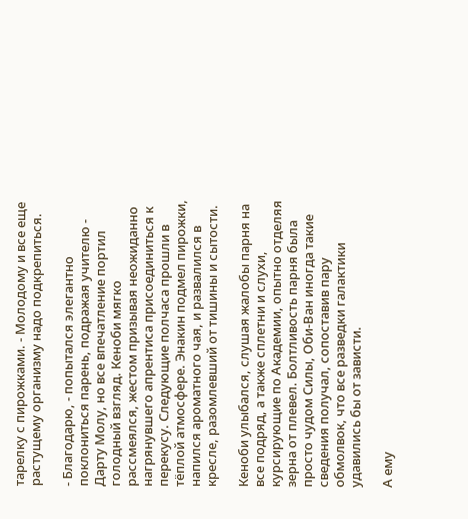тарелку с пирожками. - Молодому и все еще растущему организму надо подкрепиться.

- Благодарю, - попытался элегантно поклониться парень, подражая учителю - Дарту Молу, но все впечатление портил голодный взгляд. Кеноби мягко рассмеялся, жестом призывая неожиданно нагрянувшего апрентиса присоединиться к перекусу. Следующие полчаса прошли в тёплой атмосфере. Энакин подмел пирожки, напился ароматного чая, и развалился в кресле, разомлевший от тишины и сытости.

Кеноби улыбался, слушая жалобы парня на все подряд, а также сплетни и слухи, курсирующие по Академии, опытно отделяя зерна от плевел. Болтливость парня была просто чудом Силы, Оби-Ван иногда такие сведения получал, сопоставив пару обмолвок, что все разведки галактики удавились бы от зависти.

А ему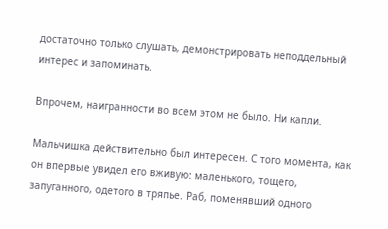достаточно только слушать, демонстрировать неподдельный интерес и запоминать.

Впрочем, наигранности во всем этом не было. Ни капли.

Мальчишка действительно был интересен. С того момента, как он впервые увидел его вживую: маленького, тощего, запуганного, одетого в тряпье. Раб, поменявший одного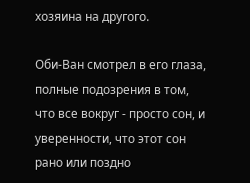хозяина на другого.

Оби-Ван смотрел в его глаза, полные подозрения в том, что все вокруг - просто сон, и уверенности, что этот сон рано или поздно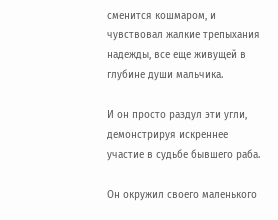сменится кошмаром, и чувствовал жалкие трепыхания надежды, все еще живущей в глубине души мальчика.

И он просто раздул эти угли, демонстрируя искреннее участие в судьбе бывшего раба.

Он окружил своего маленького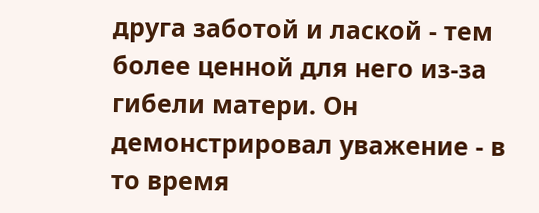друга заботой и лаской - тем более ценной для него из-за гибели матери. Он демонстрировал уважение - в то время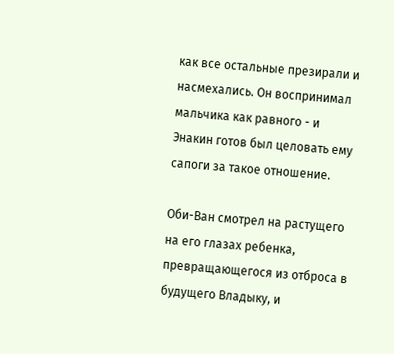как все остальные презирали и насмехались. Он воспринимал мальчика как равного - и Энакин готов был целовать ему сапоги за такое отношение.

Оби-Ван смотрел на растущего на его глазах ребенка, превращающегося из отброса в будущего Владыку, и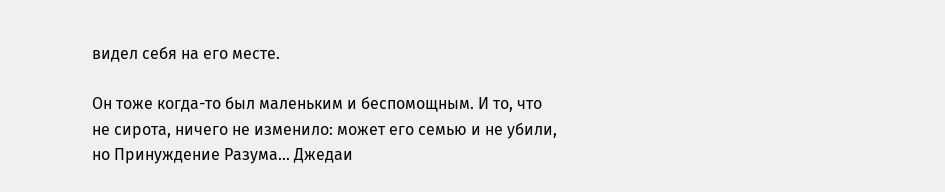видел себя на его месте.

Он тоже когда-то был маленьким и беспомощным. И то, что не сирота, ничего не изменило: может его семью и не убили, но Принуждение Разума… Джедаи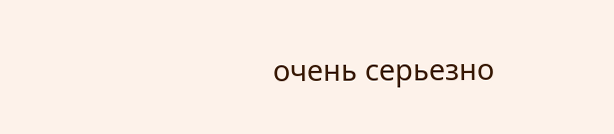очень серьезно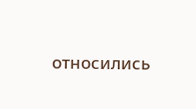относились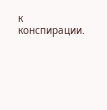к конспирации.